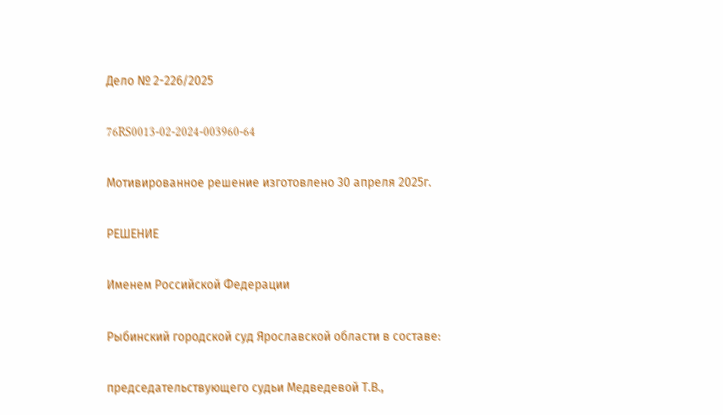Дело № 2-226/2025

76RS0013-02-2024-003960-64

Мотивированное решение изготовлено 30 апреля 2025г.

РЕШЕНИЕ

Именем Российской Федерации

Рыбинский городской суд Ярославской области в составе:

председательствующего судьи Медведевой Т.В.,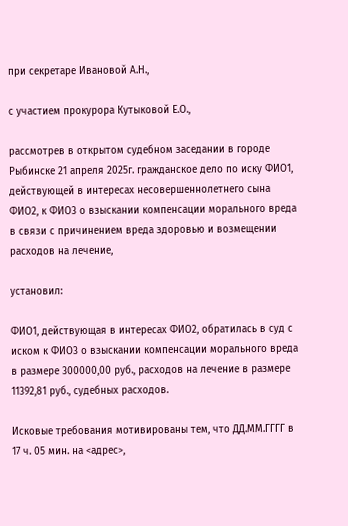при секретаре Ивановой А.Н.,

с участием прокурора Кутыковой Е.О.,

рассмотрев в открытом судебном заседании в городе Рыбинске 21 апреля 2025г. гражданское дело по иску ФИО1, действующей в интересах несовершеннолетнего сына ФИО2, к ФИО3 о взыскании компенсации морального вреда в связи с причинением вреда здоровью и возмещении расходов на лечение,

установил:

ФИО1, действующая в интересах ФИО2, обратилась в суд с иском к ФИО3 о взыскании компенсации морального вреда в размере 300000,00 руб., расходов на лечение в размере 11392,81 руб., судебных расходов.

Исковые требования мотивированы тем, что ДД.ММ.ГГГГ в 17 ч. 05 мин. на <адрес>,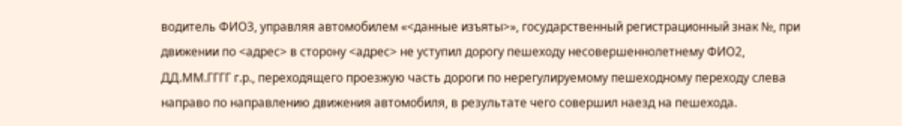водитель ФИО3, управляя автомобилем «<данные изъяты>», государственный регистрационный знак №, при движении по <адрес> в сторону <адрес> не уступил дорогу пешеходу несовершеннолетнему ФИО2, ДД.ММ.ГГГГ г.р., переходящего проезжую часть дороги по нерегулируемому пешеходному переходу слева направо по направлению движения автомобиля, в результате чего совершил наезд на пешехода.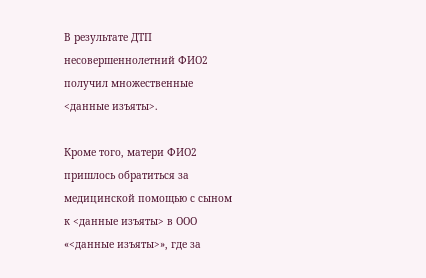В результате ДТП несовершеннолетний ФИО2 получил множественные <данные изъяты>.

Кроме того, матери ФИО2 пришлось обратиться за медицинской помощью с сыном к <данные изъяты> в ООО «<данные изъяты>», где за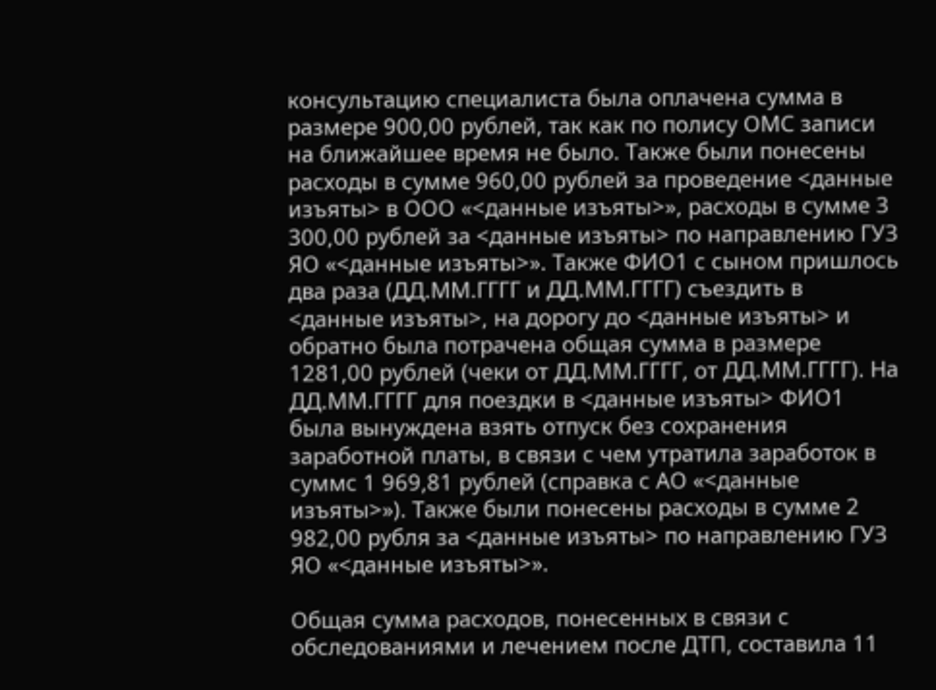консультацию специалиста была оплачена сумма в размере 900,00 рублей, так как по полису ОМС записи на ближайшее время не было. Также были понесены расходы в сумме 960,00 рублей за проведение <данные изъяты> в ООО «<данные изъяты>», расходы в сумме 3 300,00 рублей за <данные изъяты> по направлению ГУЗ ЯО «<данные изъяты>». Также ФИО1 с сыном пришлось два раза (ДД.ММ.ГГГГ и ДД.ММ.ГГГГ) съездить в <данные изъяты>, на дорогу до <данные изъяты> и обратно была потрачена общая сумма в размере 1281,00 рублей (чеки от ДД.ММ.ГГГГ, от ДД.ММ.ГГГГ). На ДД.ММ.ГГГГ для поездки в <данные изъяты> ФИО1 была вынуждена взять отпуск без сохранения заработной платы, в связи с чем утратила заработок в суммс 1 969,81 рублей (справка с АО «<данные изъяты>»). Также были понесены расходы в сумме 2 982,00 рубля за <данные изъяты> по направлению ГУЗ ЯО «<данные изъяты>».

Общая сумма расходов, понесенных в связи с обследованиями и лечением после ДТП, составила 11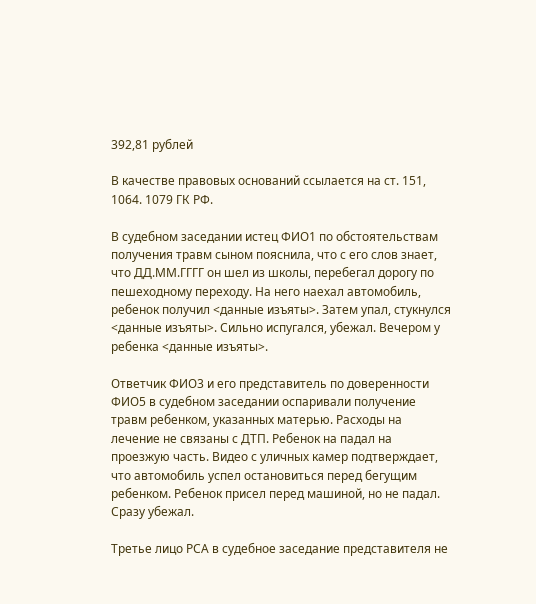392,81 рублей

В качестве правовых оснований ссылается на ст. 151, 1064. 1079 ГК РФ.

В судебном заседании истец ФИО1 по обстоятельствам получения травм сыном пояснила, что с его слов знает, что ДД.ММ.ГГГГ он шел из школы, перебегал дорогу по пешеходному переходу. На него наехал автомобиль, ребенок получил <данные изъяты>. Затем упал, стукнулся <данные изъяты>. Сильно испугался, убежал. Вечером у ребенка <данные изъяты>.

Ответчик ФИО3 и его представитель по доверенности ФИО5 в судебном заседании оспаривали получение травм ребенком, указанных матерью. Расходы на лечение не связаны с ДТП. Ребенок на падал на проезжую часть. Видео с уличных камер подтверждает, что автомобиль успел остановиться перед бегущим ребенком. Ребенок присел перед машиной, но не падал. Сразу убежал.

Третье лицо РСА в судебное заседание представителя не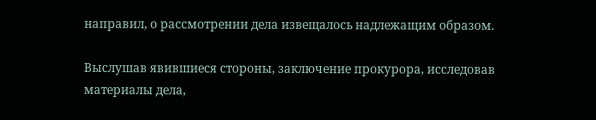направил, о рассмотрении дела извещалось надлежащим образом.

Выслушав явившиеся стороны, заключение прокурора, исследовав материалы дела,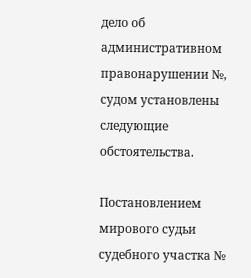дело об административном правонарушении №, судом установлены следующие обстоятельства.

Постановлением мирового судьи судебного участка №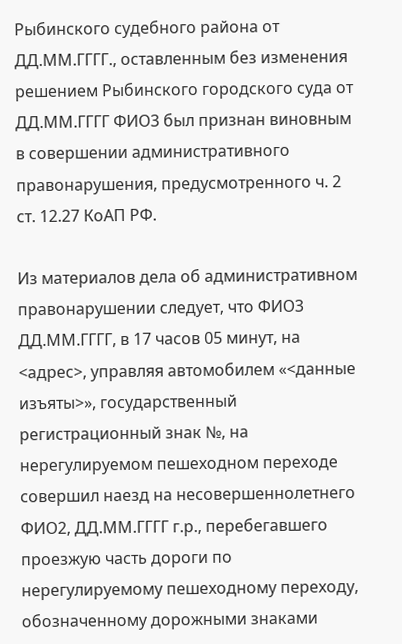Рыбинского судебного района от ДД.ММ.ГГГГ., оставленным без изменения решением Рыбинского городского суда от ДД.ММ.ГГГГ ФИО3 был признан виновным в совершении административного правонарушения, предусмотренного ч. 2 ст. 12.27 КоАП РФ.

Из материалов дела об административном правонарушении следует, что ФИО3 ДД.ММ.ГГГГ, в 17 часов 05 минут, на <адрес>, управляя автомобилем «<данные изъяты>», государственный регистрационный знак №, на нерегулируемом пешеходном переходе совершил наезд на несовершеннолетнего ФИО2, ДД.ММ.ГГГГ г.р., перебегавшего проезжую часть дороги по нерегулируемому пешеходному переходу, обозначенному дорожными знаками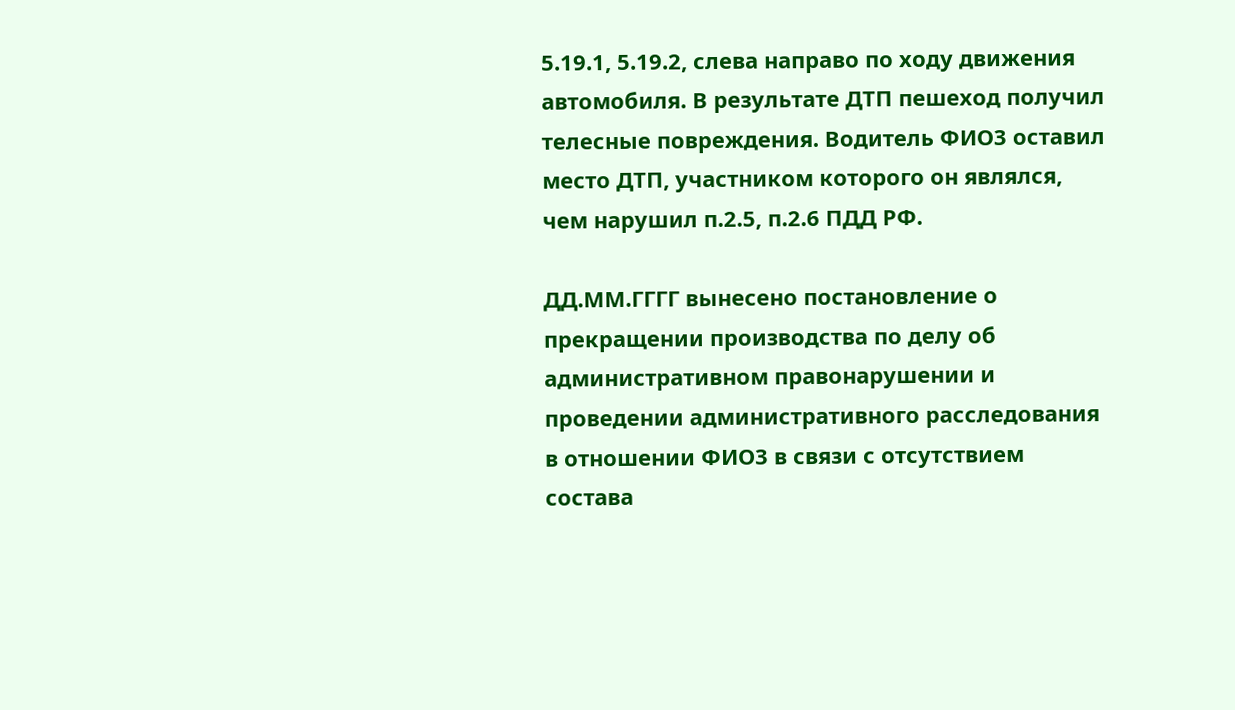5.19.1, 5.19.2, слева направо по ходу движения автомобиля. В результате ДТП пешеход получил телесные повреждения. Водитель ФИО3 оставил место ДТП, участником которого он являлся, чем нарушил п.2.5, п.2.6 ПДД РФ.

ДД.ММ.ГГГГ вынесено постановление о прекращении производства по делу об административном правонарушении и проведении административного расследования в отношении ФИО3 в связи с отсутствием состава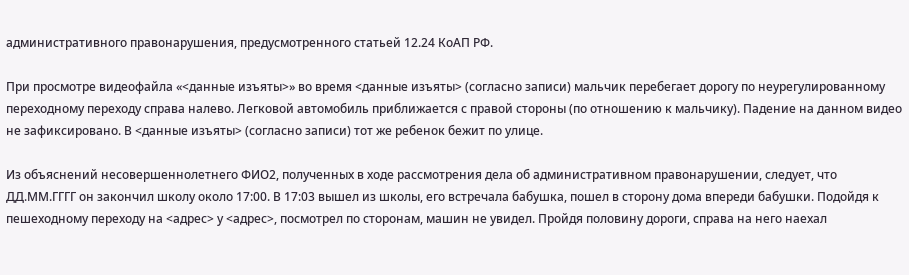административного правонарушения, предусмотренного статьей 12.24 КоАП РФ.

При просмотре видеофайла «<данные изъяты>» во время <данные изъяты> (согласно записи) мальчик перебегает дорогу по неурегулированному переходному переходу справа налево. Легковой автомобиль приближается с правой стороны (по отношению к мальчику). Падение на данном видео не зафиксировано. В <данные изъяты> (согласно записи) тот же ребенок бежит по улице.

Из объяснений несовершеннолетнего ФИО2, полученных в ходе рассмотрения дела об административном правонарушении, следует, что ДД.ММ.ГГГГ он закончил школу около 17:00. В 17:03 вышел из школы, его встречала бабушка, пошел в сторону дома впереди бабушки. Подойдя к пешеходному переходу на <адрес> у <адрес>, посмотрел по сторонам, машин не увидел. Пройдя половину дороги, справа на него наехал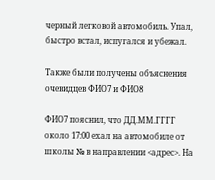черный легковой автомобиль. Упал, быстро встал, испугался и убежал.

Также были получены объяснения очевидцев ФИО7 и ФИО8

ФИО7 пояснил, что ДД.ММ.ГГГГ около 17:00 ехал на автомобиле от школы № в направлении <адрес>. На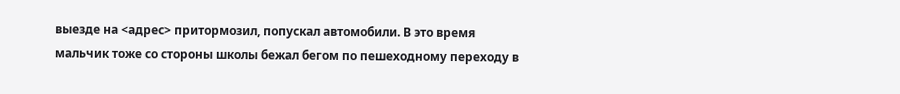выезде на <адрес> притормозил, попускал автомобили. В это время мальчик тоже со стороны школы бежал бегом по пешеходному переходу в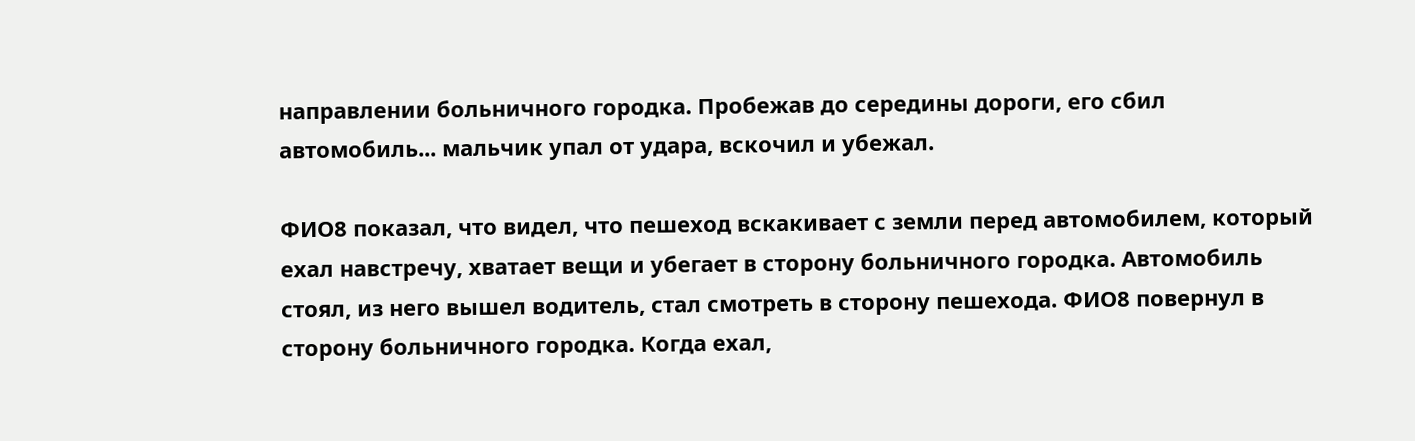направлении больничного городка. Пробежав до середины дороги, его сбил автомобиль... мальчик упал от удара, вскочил и убежал.

ФИО8 показал, что видел, что пешеход вскакивает с земли перед автомобилем, который ехал навстречу, хватает вещи и убегает в сторону больничного городка. Автомобиль стоял, из него вышел водитель, стал смотреть в сторону пешехода. ФИО8 повернул в сторону больничного городка. Когда ехал,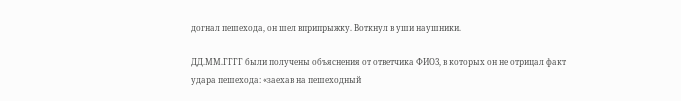догнал пешехода, он шел вприпрыжку. Воткнул в уши наушники.

ДД.ММ.ГГГГ были получены объяснения от ответчика ФИО3, в которых он не отрицал факт удара пешехода: «заехав на пешеходный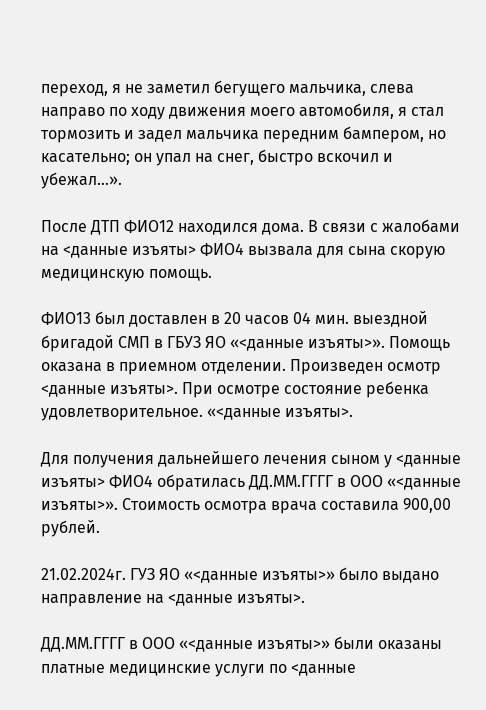переход, я не заметил бегущего мальчика, слева направо по ходу движения моего автомобиля, я стал тормозить и задел мальчика передним бампером, но касательно; он упал на снег, быстро вскочил и убежал...».

После ДТП ФИО12 находился дома. В связи с жалобами на <данные изъяты> ФИО4 вызвала для сына скорую медицинскую помощь.

ФИО13 был доставлен в 20 часов 04 мин. выездной бригадой СМП в ГБУЗ ЯО «<данные изъяты>». Помощь оказана в приемном отделении. Произведен осмотр <данные изъяты>. При осмотре состояние ребенка удовлетворительное. «<данные изъяты>.

Для получения дальнейшего лечения сыном у <данные изъяты> ФИО4 обратилась ДД.ММ.ГГГГ в ООО «<данные изъяты>». Стоимость осмотра врача составила 900,00 рублей.

21.02.2024г. ГУЗ ЯО «<данные изъяты>» было выдано направление на <данные изъяты>.

ДД.ММ.ГГГГ в ООО «<данные изъяты>» были оказаны платные медицинские услуги по <данные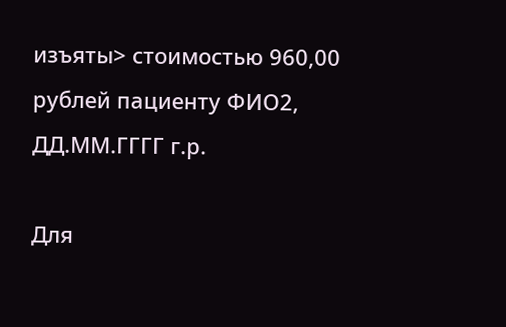изъяты> стоимостью 960,00 рублей пациенту ФИО2, ДД.ММ.ГГГГ г.р.

Для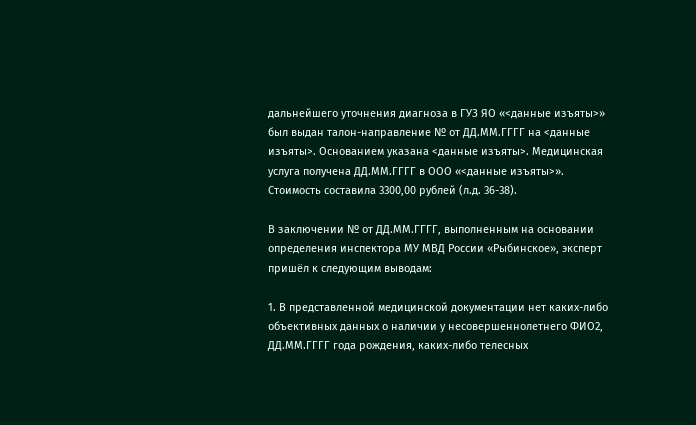дальнейшего уточнения диагноза в ГУЗ ЯО «<данные изъяты>» был выдан талон-направление № от ДД.ММ.ГГГГ на <данные изъяты>. Основанием указана <данные изъяты>. Медицинская услуга получена ДД.ММ.ГГГГ в ООО «<данные изъяты>». Стоимость составила 3300,00 рублей (л.д. 36-38).

В заключении № от ДД.ММ.ГГГГ, выполненным на основании определения инспектора МУ МВД России «Рыбинское», эксперт пришёл к следующим выводам:

1. В представленной медицинской документации нет каких-либо объективных данных о наличии у несовершеннолетнего ФИО2, ДД.ММ.ГГГГ года рождения, каких-либо телесных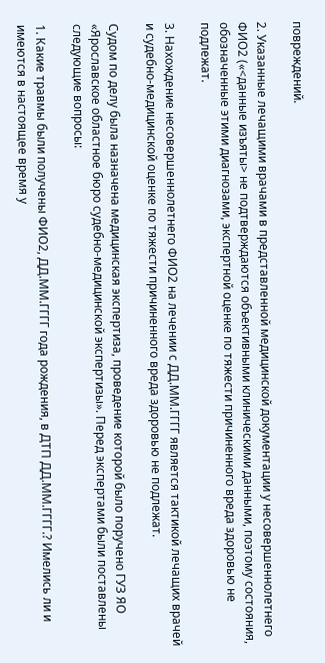повреждений.

2. Указанные лечащими врачами в представленной медицинской документации у несовершеннолетнего ФИО2 («<данные изъяты> не подтверждаются объективными клиническими данными, поэтому состояния, обозначенные этими диагнозами, экспертной оценке по тяжести причиненного вреда здоровью не подлежат.

3. Нахождение несовершеннолетнего ФИО2 на лечении с ДД.ММ.ГГГГ является тактикой лечащих врачей и судебно-медицинской оценке по тяжести причиненного вреда здоровью не подлежат.

Судом по делу была назначена медицинская экспертиза, проведение которой было поручено ГУЗ ЯО «Ярославское областное бюро судебно-медицинской экспертизы». Перед экспертами были поставлены следующие вопросы:

1. Какие травмы были получены ФИО2, ДД.ММ.ГГГГ года рождения, в ДТП ДД.ММ.ГГГГ.? Имелись ли и имеются в настоящее время у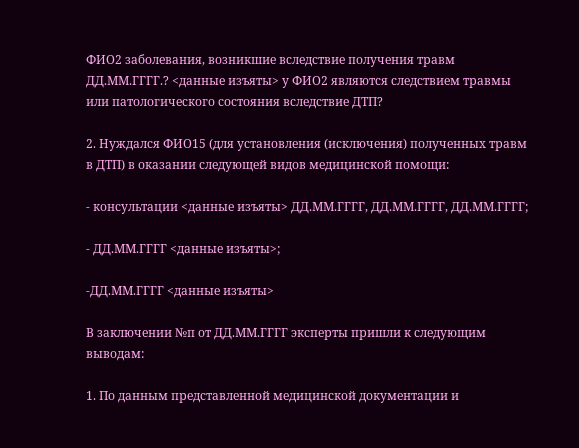ФИО2 заболевания, возникшие вследствие получения травм ДД.ММ.ГГГГ.? <данные изъяты> у ФИО2 являются следствием травмы или патологического состояния вследствие ДТП?

2. Нуждался ФИО15 (для установления (исключения) полученных травм в ДТП) в оказании следующей видов медицинской помощи:

- консультации <данные изъяты> ДД.ММ.ГГГГ, ДД.ММ.ГГГГ, ДД.ММ.ГГГГ;

- ДД.ММ.ГГГГ <данные изъяты>;

-ДД.ММ.ГГГГ <данные изъяты>

В заключении №п от ДД.ММ.ГГГГ эксперты пришли к следующим выводам:

1. По данным представленной медицинской документации и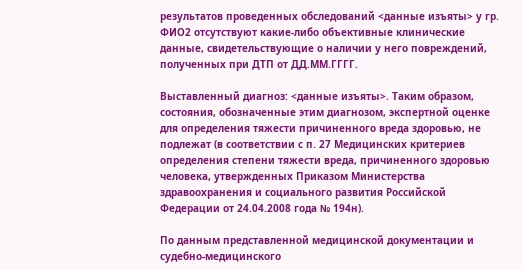результатов проведенных обследований <данные изъяты> у гр. ФИО2 отсутствуют какие-либо объективные клинические данные, свидетельствующие о наличии у него повреждений, полученных при ДТП от ДД.ММ.ГГГГ.

Выставленный диагноз: <данные изъяты>. Таким образом, состояния, обозначенные этим диагнозом, экспертной оценке для определения тяжести причиненного вреда здоровью, не подлежат (в соответствии с п. 27 Медицинских критериев определения степени тяжести вреда, причиненного здоровью человека, утвержденных Приказом Министерства здравоохранения и социального развития Российской Федерации от 24.04.2008 года № 194н).

По данным представленной медицинской документации и судебно-медицинского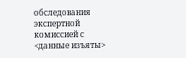обследования экспертной комиссией с <данные изъяты>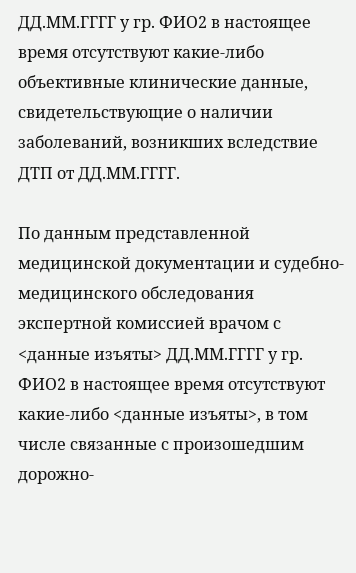ДД.ММ.ГГГГ у гр. ФИО2 в настоящее время отсутствуют какие-либо объективные клинические данные, свидетельствующие о наличии заболеваний, возникших вследствие ДТП от ДД.ММ.ГГГГ.

По данным представленной медицинской документации и судебно-медицинского обследования экспертной комиссией врачом с <данные изъяты> ДД.ММ.ГГГГ у гр. ФИО2 в настоящее время отсутствуют какие-либо <данные изъяты>, в том числе связанные с произошедшим дорожно-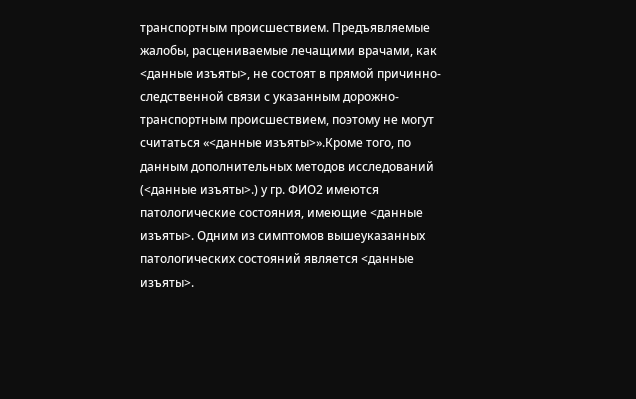транспортным происшествием. Предъявляемые жалобы, расцениваемые лечащими врачами, как <данные изъяты>, не состоят в прямой причинно-следственной связи с указанным дорожно-транспортным происшествием, поэтому не могут считаться «<данные изъяты>».Кроме того, по данным дополнительных методов исследований (<данные изъяты>.) у гр. ФИО2 имеются патологические состояния, имеющие <данные изъяты>. Одним из симптомов вышеуказанных патологических состояний является <данные изъяты>.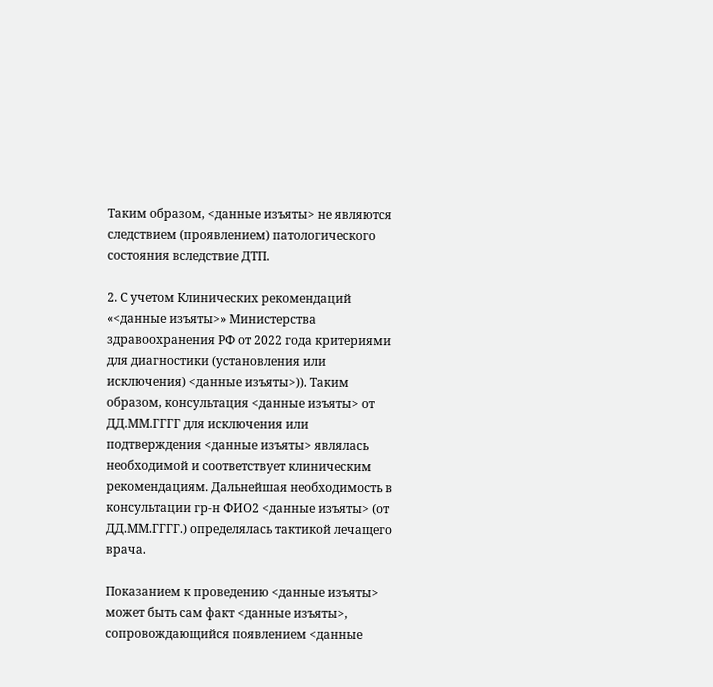Таким образом, <данные изъяты> не являются следствием (проявлением) патологического состояния вследствие ДТП.

2. С учетом Клинических рекомендаций «<данные изъяты>» Министерства здравоохранения РФ от 2022 года критериями для диагностики (установления или исключения) <данные изъяты>)). Таким образом, консультация <данные изъяты> от ДД.ММ.ГГГГ для исключения или подтверждения <данные изъяты> являлась необходимой и соответствует клиническим рекомендациям. Дальнейшая необходимость в консультации гр-н ФИО2 <данные изъяты> (от ДД.ММ.ГГГГ.) определялась тактикой лечащего врача.

Показанием к проведению <данные изъяты> может быть сам факт <данные изъяты>, сопровождающийся появлением <данные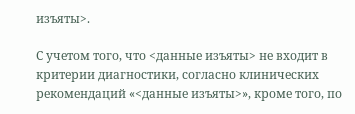изъяты>.

С учетом того, что <данные изъяты> не входит в критерии диагностики, согласно клинических рекомендаций «<данные изъяты>», кроме того, по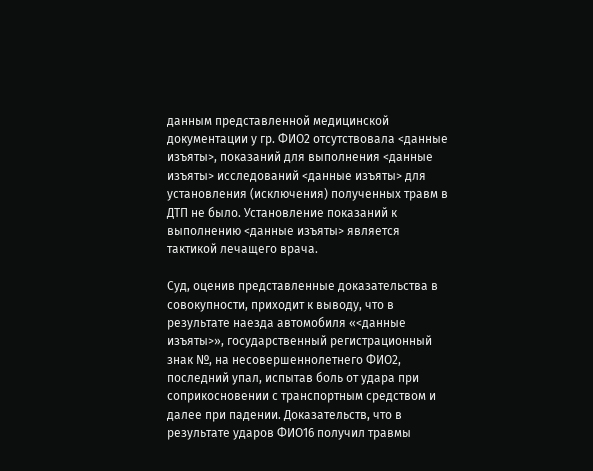данным представленной медицинской документации у гр. ФИО2 отсутствовала <данные изъяты>, показаний для выполнения <данные изъяты> исследований <данные изъяты> для установления (исключения) полученных травм в ДТП не было. Установление показаний к выполнению <данные изъяты> является тактикой лечащего врача.

Суд, оценив представленные доказательства в совокупности, приходит к выводу, что в результате наезда автомобиля «<данные изъяты>», государственный регистрационный знак №, на несовершеннолетнего ФИО2, последний упал, испытав боль от удара при соприкосновении с транспортным средством и далее при падении. Доказательств, что в результате ударов ФИО16 получил травмы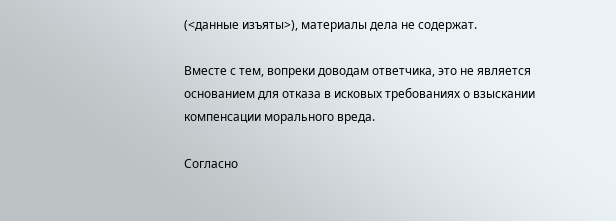(<данные изъяты>), материалы дела не содержат.

Вместе с тем, вопреки доводам ответчика, это не является основанием для отказа в исковых требованиях о взыскании компенсации морального вреда.

Согласно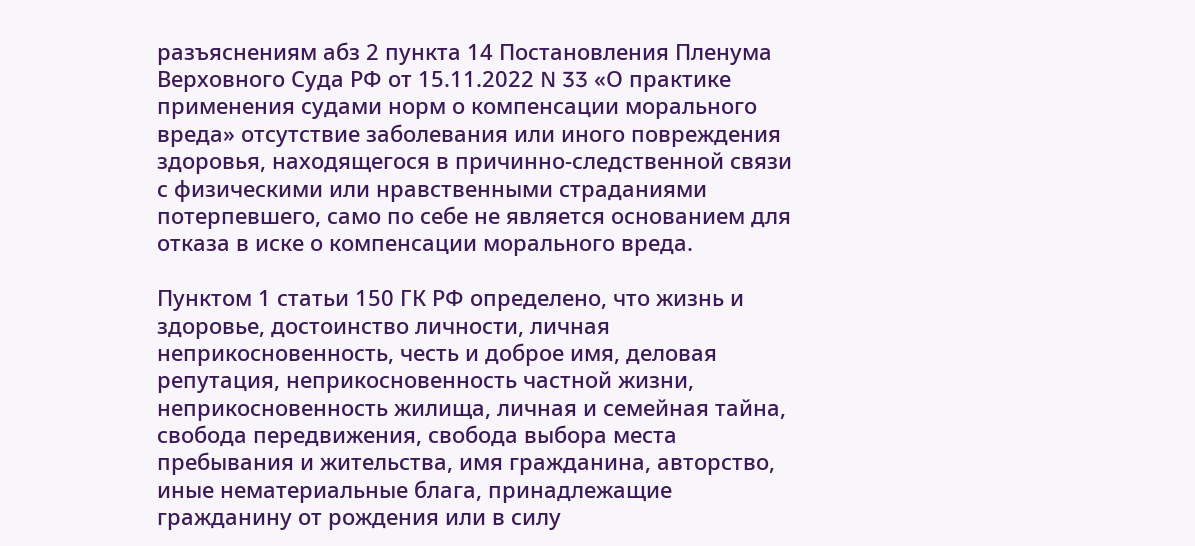разъяснениям абз 2 пункта 14 Постановления Пленума Верховного Суда РФ от 15.11.2022 N 33 «О практике применения судами норм о компенсации морального вреда» отсутствие заболевания или иного повреждения здоровья, находящегося в причинно-следственной связи с физическими или нравственными страданиями потерпевшего, само по себе не является основанием для отказа в иске о компенсации морального вреда.

Пунктом 1 статьи 150 ГК РФ определено, что жизнь и здоровье, достоинство личности, личная неприкосновенность, честь и доброе имя, деловая репутация, неприкосновенность частной жизни, неприкосновенность жилища, личная и семейная тайна, свобода передвижения, свобода выбора места пребывания и жительства, имя гражданина, авторство, иные нематериальные блага, принадлежащие гражданину от рождения или в силу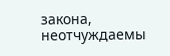закона, неотчуждаемы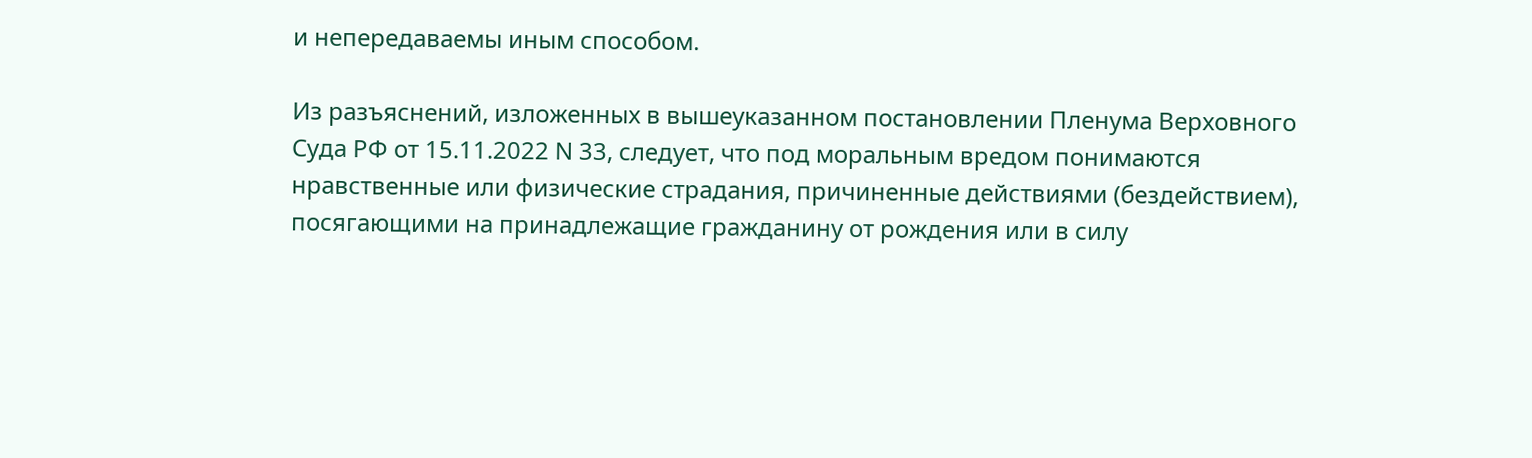и непередаваемы иным способом.

Из разъяснений, изложенных в вышеуказанном постановлении Пленума Верховного Суда РФ от 15.11.2022 N 33, следует, что под моральным вредом понимаются нравственные или физические страдания, причиненные действиями (бездействием), посягающими на принадлежащие гражданину от рождения или в силу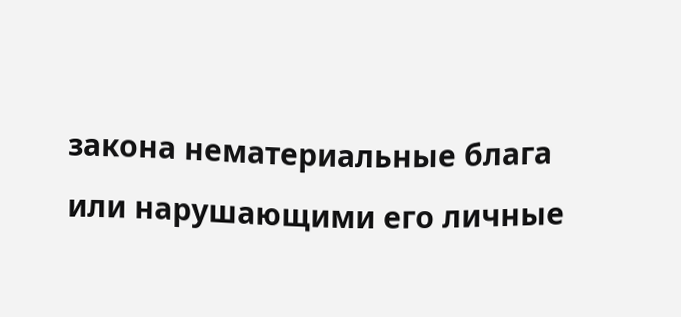закона нематериальные блага или нарушающими его личные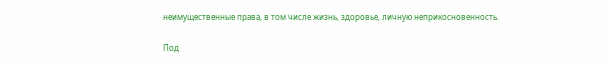неимущественные права, в том числе жизнь, здоровье, личную неприкосновенность.

Под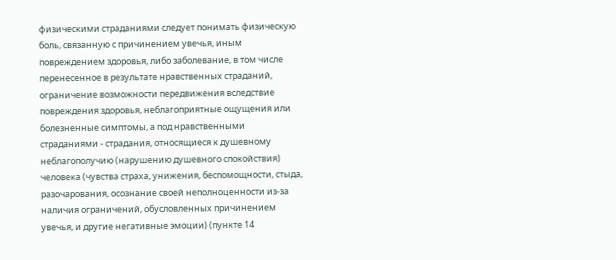физическими страданиями следует понимать физическую боль, связанную с причинением увечья, иным повреждением здоровья, либо заболевание, в том числе перенесенное в результате нравственных страданий, ограничение возможности передвижения вследствие повреждения здоровья, неблагоприятные ощущения или болезненные симптомы, а под нравственными страданиями - страдания, относящиеся к душевному неблагополучию (нарушению душевного спокойствия) человека (чувства страха, унижения, беспомощности, стыда, разочарования, осознание своей неполноценности из-за наличия ограничений, обусловленных причинением увечья, и другие негативные эмоции) (пункте 14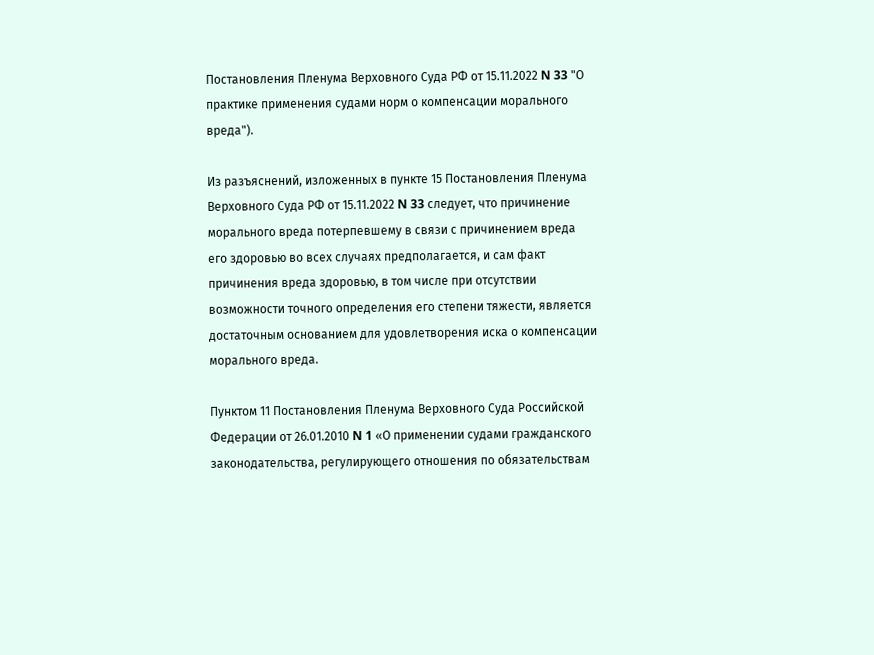Постановления Пленума Верховного Суда РФ от 15.11.2022 N 33 "О практике применения судами норм о компенсации морального вреда").

Из разъяснений, изложенных в пункте 15 Постановления Пленума Верховного Суда РФ от 15.11.2022 N 33 следует, что причинение морального вреда потерпевшему в связи с причинением вреда его здоровью во всех случаях предполагается, и сам факт причинения вреда здоровью, в том числе при отсутствии возможности точного определения его степени тяжести, является достаточным основанием для удовлетворения иска о компенсации морального вреда.

Пунктом 11 Постановления Пленума Верховного Суда Российской Федерации от 26.01.2010 N 1 «О применении судами гражданского законодательства, регулирующего отношения по обязательствам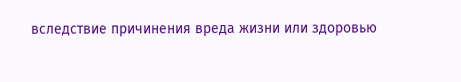вследствие причинения вреда жизни или здоровью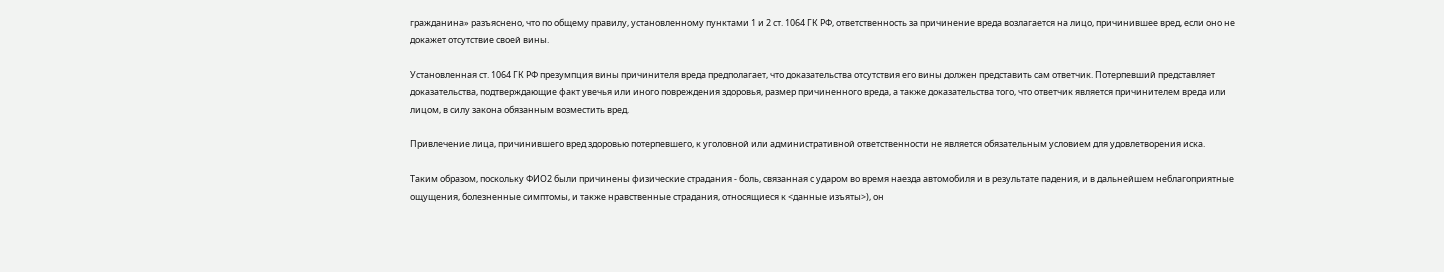гражданина» разъяснено, что по общему правилу, установленному пунктами 1 и 2 ст. 1064 ГК РФ, ответственность за причинение вреда возлагается на лицо, причинившее вред, если оно не докажет отсутствие своей вины.

Установленная ст. 1064 ГК РФ презумпция вины причинителя вреда предполагает, что доказательства отсутствия его вины должен представить сам ответчик. Потерпевший представляет доказательства, подтверждающие факт увечья или иного повреждения здоровья, размер причиненного вреда, а также доказательства того, что ответчик является причинителем вреда или лицом, в силу закона обязанным возместить вред.

Привлечение лица, причинившего вред здоровью потерпевшего, к уголовной или административной ответственности не является обязательным условием для удовлетворения иска.

Таким образом, поскольку ФИО2 были причинены физические страдания - боль, связанная с ударом во время наезда автомобиля и в результате падения, и в дальнейшем неблагоприятные ощущения, болезненные симптомы, и также нравственные страдания, относящиеся к <данные изъяты>), он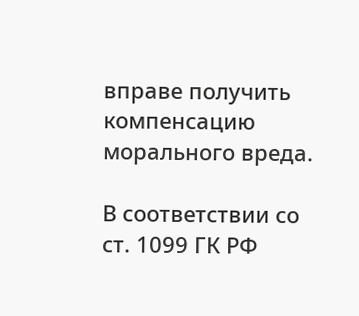вправе получить компенсацию морального вреда.

В соответствии со ст. 1099 ГК РФ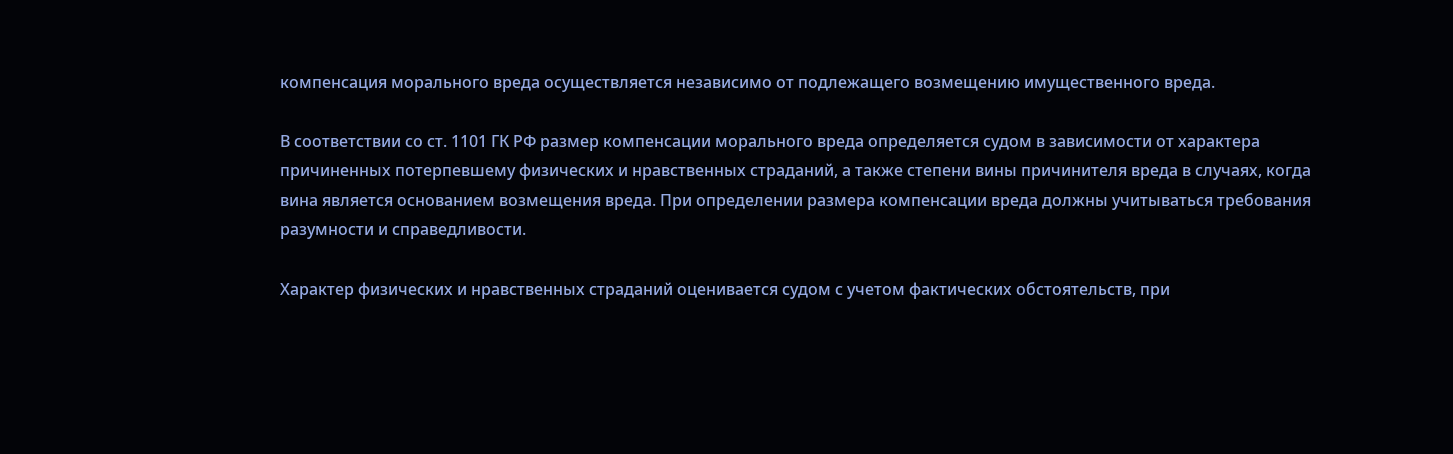компенсация морального вреда осуществляется независимо от подлежащего возмещению имущественного вреда.

В соответствии со ст. 1101 ГК РФ размер компенсации морального вреда определяется судом в зависимости от характера причиненных потерпевшему физических и нравственных страданий, а также степени вины причинителя вреда в случаях, когда вина является основанием возмещения вреда. При определении размера компенсации вреда должны учитываться требования разумности и справедливости.

Характер физических и нравственных страданий оценивается судом с учетом фактических обстоятельств, при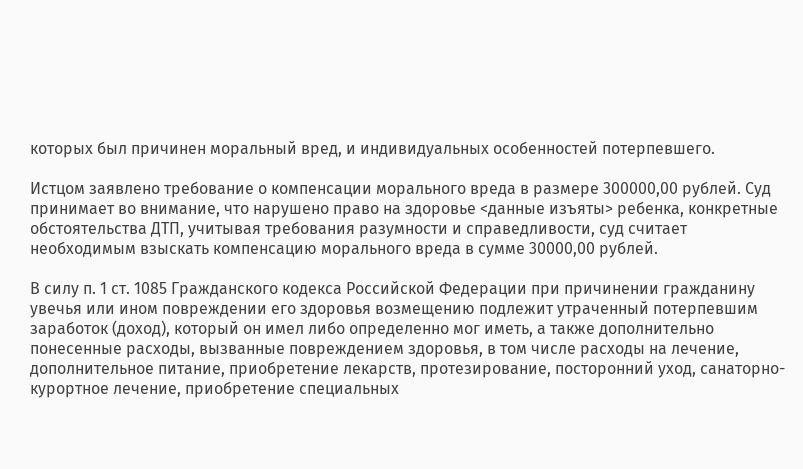которых был причинен моральный вред, и индивидуальных особенностей потерпевшего.

Истцом заявлено требование о компенсации морального вреда в размере 300000,00 рублей. Суд принимает во внимание, что нарушено право на здоровье <данные изъяты> ребенка, конкретные обстоятельства ДТП, учитывая требования разумности и справедливости, суд считает необходимым взыскать компенсацию морального вреда в сумме 30000,00 рублей.

В силу п. 1 ст. 1085 Гражданского кодекса Российской Федерации при причинении гражданину увечья или ином повреждении его здоровья возмещению подлежит утраченный потерпевшим заработок (доход), который он имел либо определенно мог иметь, а также дополнительно понесенные расходы, вызванные повреждением здоровья, в том числе расходы на лечение, дополнительное питание, приобретение лекарств, протезирование, посторонний уход, санаторно-курортное лечение, приобретение специальных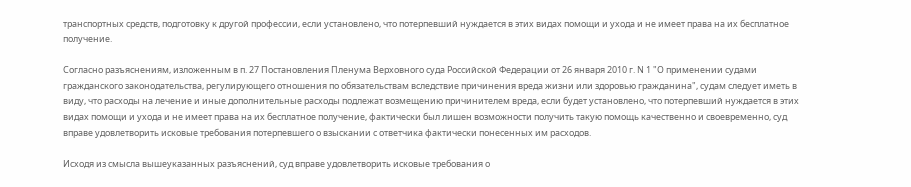транспортных средств, подготовку к другой профессии, если установлено, что потерпевший нуждается в этих видах помощи и ухода и не имеет права на их бесплатное получение.

Согласно разъяснениям, изложенным в п. 27 Постановления Пленума Верховного суда Российской Федерации от 26 января 2010 г. N 1 "О применении судами гражданского законодательства, регулирующего отношения по обязательствам вследствие причинения вреда жизни или здоровью гражданина", судам следует иметь в виду, что расходы на лечение и иные дополнительные расходы подлежат возмещению причинителем вреда, если будет установлено, что потерпевший нуждается в этих видах помощи и ухода и не имеет права на их бесплатное получение, фактически был лишен возможности получить такую помощь качественно и своевременно, суд вправе удовлетворить исковые требования потерпевшего о взыскании с ответчика фактически понесенных им расходов.

Исходя из смысла вышеуказанных разъяснений, суд вправе удовлетворить исковые требования о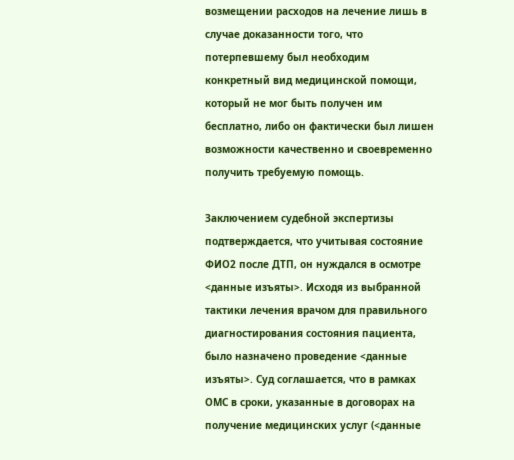возмещении расходов на лечение лишь в случае доказанности того, что потерпевшему был необходим конкретный вид медицинской помощи, который не мог быть получен им бесплатно, либо он фактически был лишен возможности качественно и своевременно получить требуемую помощь.

Заключением судебной экспертизы подтверждается, что учитывая состояние ФИО2 после ДТП, он нуждался в осмотре <данные изъяты>. Исходя из выбранной тактики лечения врачом для правильного диагностирования состояния пациента, было назначено проведение <данные изъяты>. Суд соглашается, что в рамках ОМС в сроки, указанные в договорах на получение медицинских услуг (<данные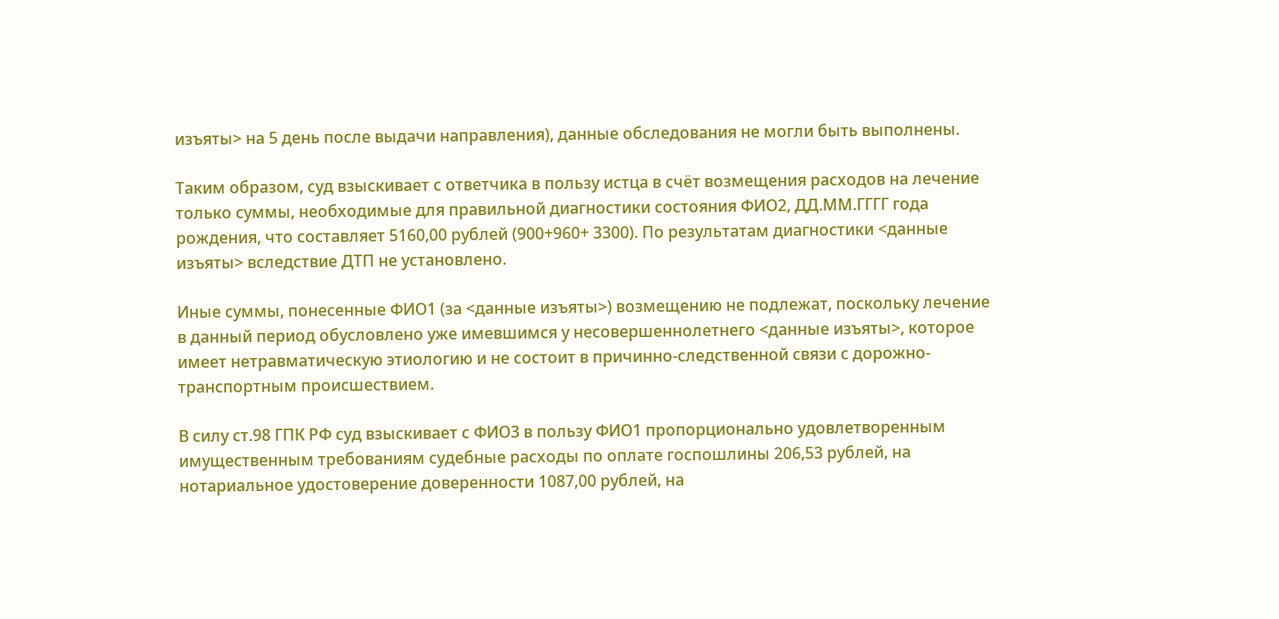изъяты> на 5 день после выдачи направления), данные обследования не могли быть выполнены.

Таким образом, суд взыскивает с ответчика в пользу истца в счёт возмещения расходов на лечение только суммы, необходимые для правильной диагностики состояния ФИО2, ДД.ММ.ГГГГ года рождения, что составляет 5160,00 рублей (900+960+ 3300). По результатам диагностики <данные изъяты> вследствие ДТП не установлено.

Иные суммы, понесенные ФИО1 (за <данные изъяты>) возмещению не подлежат, поскольку лечение в данный период обусловлено уже имевшимся у несовершеннолетнего <данные изъяты>, которое имеет нетравматическую этиологию и не состоит в причинно-следственной связи с дорожно-транспортным происшествием.

В силу ст.98 ГПК РФ суд взыскивает с ФИО3 в пользу ФИО1 пропорционально удовлетворенным имущественным требованиям судебные расходы по оплате госпошлины 206,53 рублей, на нотариальное удостоверение доверенности 1087,00 рублей, на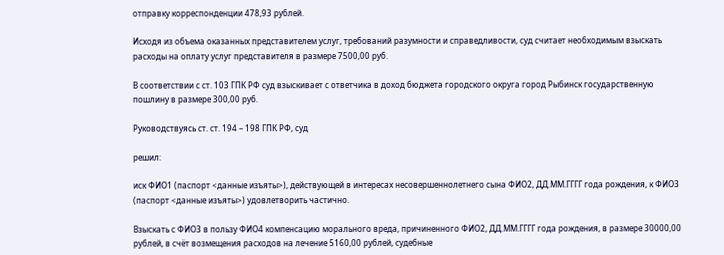отправку корреспонденции 478,93 рублей.

Исходя из объема оказанных представителем услуг, требований разумности и справедливости, суд считает необходимым взыскать расходы на оплату услуг представителя в размере 7500,00 руб.

В соответствии с ст. 103 ГПК РФ суд взыскивает с ответчика в доход бюджета городского округа город Рыбинск государственную пошлину в размере 300,00 руб.

Руководствуясь ст. ст. 194 – 198 ГПК РФ, суд

решил:

иск ФИО1 (паспорт <данные изъяты>), действующей в интересах несовершеннолетнего сына ФИО2, ДД.ММ.ГГГГ года рождения, к ФИО3 (паспорт <данные изъяты>) удовлетворить частично.

Взыскать с ФИО3 в пользу ФИО4 компенсацию морального вреда, причиненного ФИО2, ДД.ММ.ГГГГ года рождения, в размере 30000,00 рублей, в счёт возмещения расходов на лечение 5160,00 рублей, судебные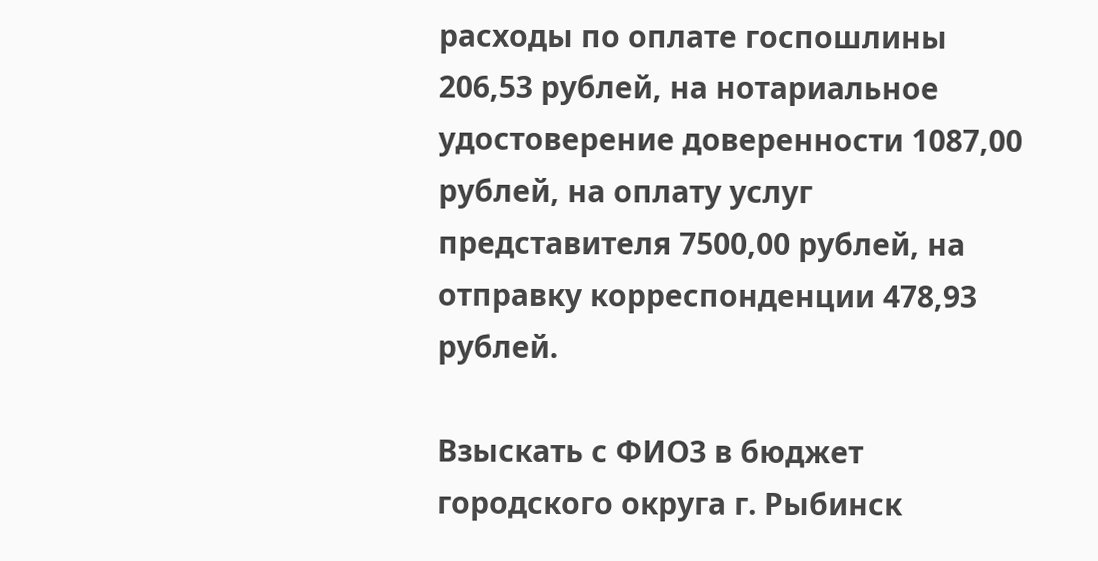расходы по оплате госпошлины 206,53 рублей, на нотариальное удостоверение доверенности 1087,00 рублей, на оплату услуг представителя 7500,00 рублей, на отправку корреспонденции 478,93 рублей.

Взыскать с ФИО3 в бюджет городского округа г. Рыбинск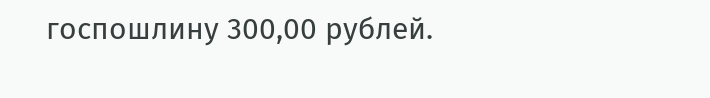госпошлину 300,00 рублей.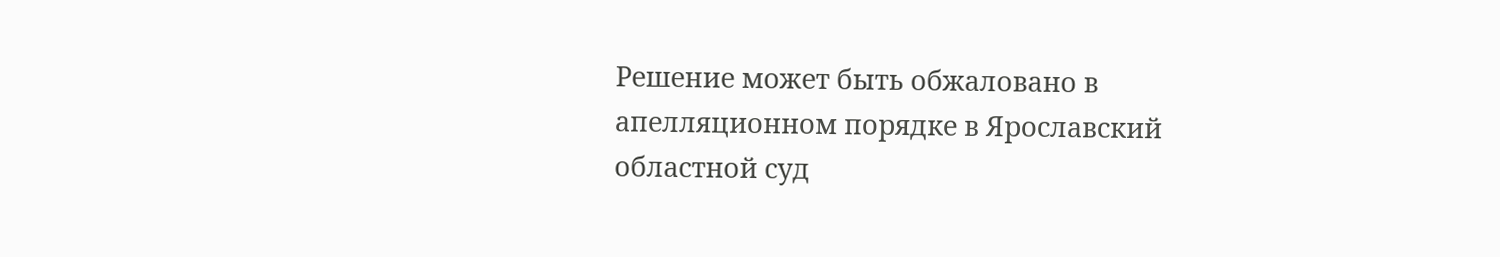Решение может быть обжаловано в апелляционном порядке в Ярославский областной суд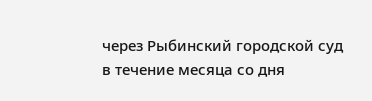через Рыбинский городской суд в течение месяца со дня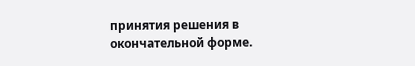принятия решения в окончательной форме.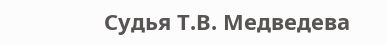Судья Т.В. Медведева